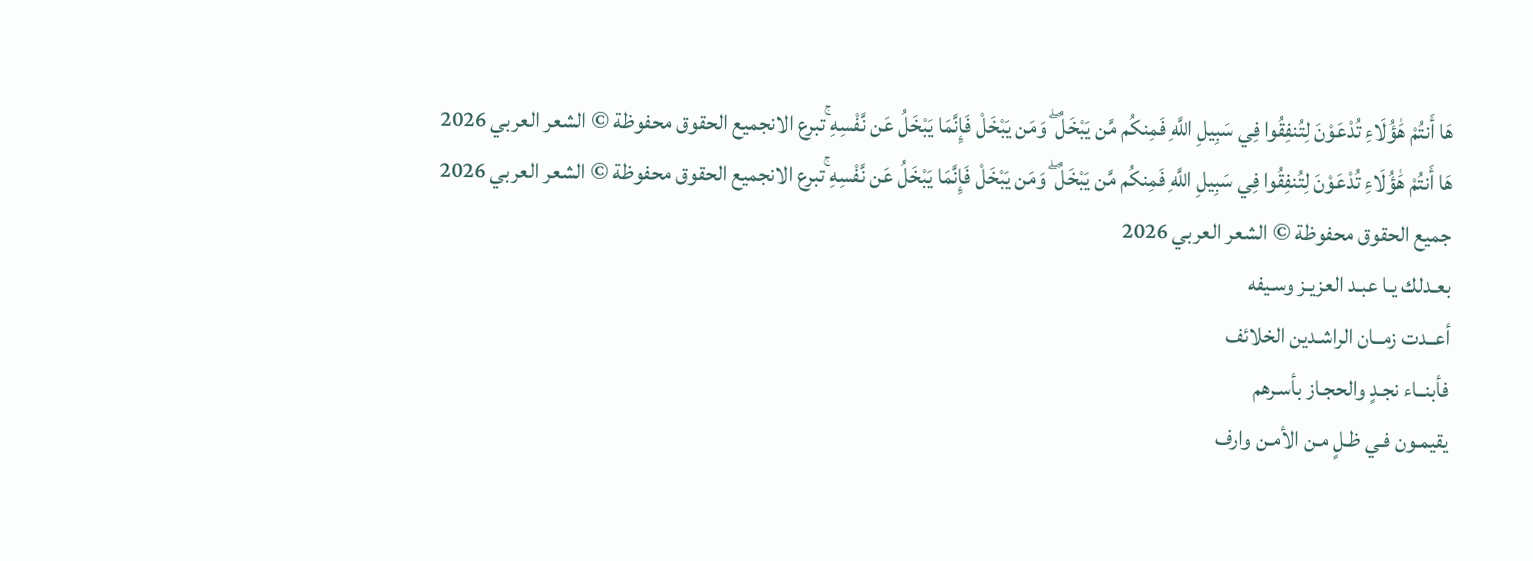هَا أَنتُمْ هَٰؤُلَاءِ تُدْعَوْنَ لِتُنفِقُوا فِي سَبِيلِ اللَّهِ فَمِنكُم مَّن يَبْخَلُ ۖ وَمَن يَبْخَلْ فَإِنَّمَا يَبْخَلُ عَن نَّفْسِهِ ۚتبرع الانجميع الحقوق محفوظة © الشعر العربي 2026
هَا أَنتُمْ هَٰؤُلَاءِ تُدْعَوْنَ لِتُنفِقُوا فِي سَبِيلِ اللَّهِ فَمِنكُم مَّن يَبْخَلُ ۖ وَمَن يَبْخَلْ فَإِنَّمَا يَبْخَلُ عَن نَّفْسِهِ ۚتبرع الانجميع الحقوق محفوظة © الشعر العربي 2026
جميع الحقوق محفوظة © الشعر العربي 2026
بعـدلك يـا عبـد العزيـز وسـيفه
أعــدت زمــان الراشـدين الخلائف
فأبنــاء نجـدٍ والحجـاز بأسـرهم
يقيمـون فـي ظـلٍ مـن الأمـن وارف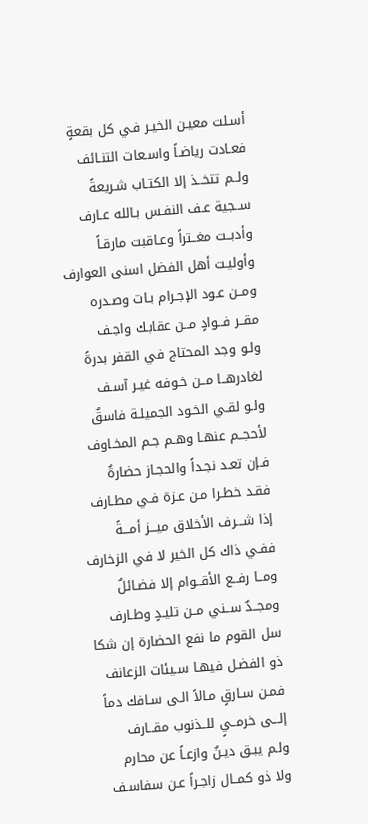أسـلت معيـن الخيـر فـي كل بقعةٍ
فعـادت رياضـاً واسـعات التنـائف
ولــم تتخــذ إلا الكتـاب شـريعةً
ســجية عـف النفـس بـالله عـارف
وأدبــت مغــتراً وعـاقبت مارقـاً
وأوليـت أهل الفضل اسنى العوارف
ومــن عـود الإجـرام بـات وصـدره
مقــر فــوادٍ مــن عقابـك واجـف
ولـو وجد المحتاج في القفر بدرةً
لغادرهــا مــن خـوفه غيـر آسـف
ولـو لقـي الخـود الجميلـة فاسقٌ
لأحجــم عنهـا وهـم جـم المخـاوف
فـإن تعـد نجـداً والحجـاز حضارةٌ
فقـد خطـرا مـن عـزة فـي مطـارف
إذا شـــرف الأخلاق ميـــز أمـــةً
ففـي ذاك كل الخير لا في الزخارف
ومــا رفــع الأقــوام إلا فضـائلٌ
ومجــدٌ ســني مــن تليـدٍ وطـارف
سل القوم ما نفع الحضارة إن شكا
ذو الفضـل فيهـا سـيئات الزعانف
فمـن سـارقٍ مـالاً الـى سـافك دماً
إلـــى خرمــيٍ للــذنوب مقــارف
ولـم يبـق ديـنٌ وازعـاً عن محارم
ولا ذو كمــال زاجـراً عـن سفاسـف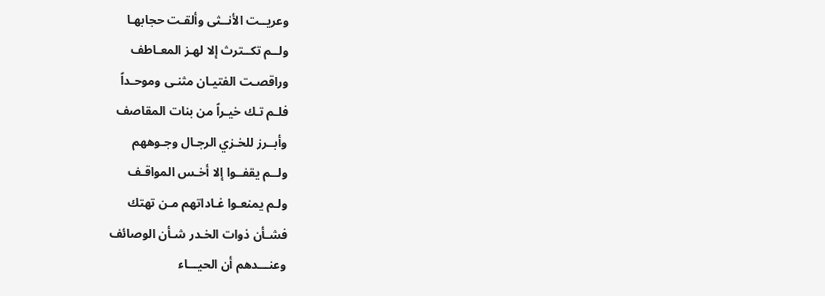وعريــت الأنــثى وألقـت حجابهـا
ولــم تكــترث إلا لهـز المعـاطف
وراقصـت الفتيـان مثنـى وموحـداً
فلـم تـك خيـراً من بنات المقاصف
وأبــرز للخـزي الرجـال وجـوههم
ولــم يقفــوا إلا أخـس المواقـف
ولـم يمنعـوا غـاداتهم مـن تهتك
فشـأن ذوات الخـدر شـأن الوصائف
وعنـــدهم أن الحيـــاء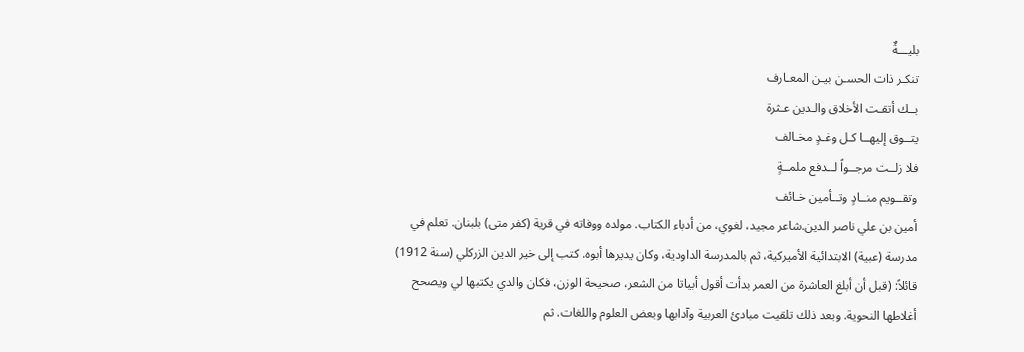بليـــةٌ
تنكـر ذات الحسـن بيـن المعـارف
بــك أتقـت الأخلاق والـدين عـثرة
يتــوق إليهــا كـل وغـدٍ مخـالف
فلا زلــت مرجــواً لــدفع ملمــةٍ
وتقــويم منــادٍ وتــأمين خـائف
أمين بن علي ناصر الدين.شاعر مجيد، لغوي، من أدباء الكتاب. مولده ووفاته في قرية (كفر متى) بلبنان. تعلم في مدرسة (عبية) الابتدائية الأميركية، ثم بالمدرسة الداودية، وكان يديرها أبوه. كتب إلى خير الدين الزركلي (سنة 1912) قائلاً: (قبل أن أبلغ العاشرة من العمر بدأت أقول أبياتا من الشعر، صحيحة الوزن، فكان والدي يكتبها لي ويصحح أغلاطها النحوية. وبعد ذلك تلقيت مبادئ العربية وآدابها وبعض العلوم واللغات. ثم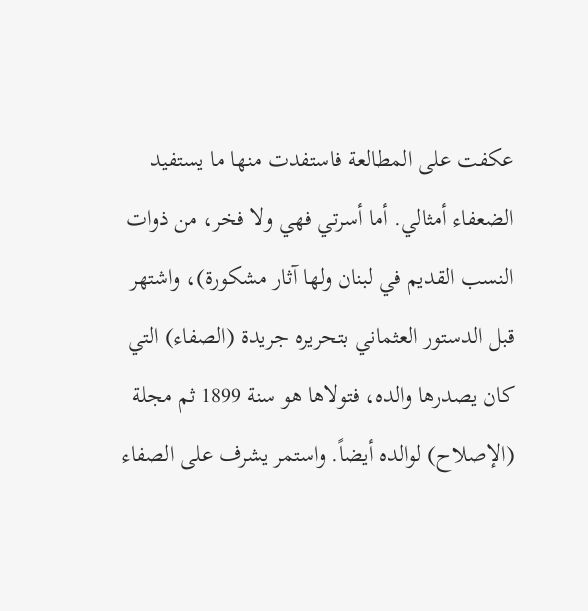عكفت على المطالعة فاستفدت منها ما يستفيد الضعفاء أمثالي. أما أسرتي فهي ولا فخر، من ذوات النسب القديم في لبنان ولها آثار مشكورة)، واشتهر قبل الدستور العثماني بتحريره جريدة (الصفاء) التي كان يصدرها والده، فتولاها هو سنة 1899 ثم مجلة (الإصلاح) لوالده أيضاً. واستمر يشرف على الصفاء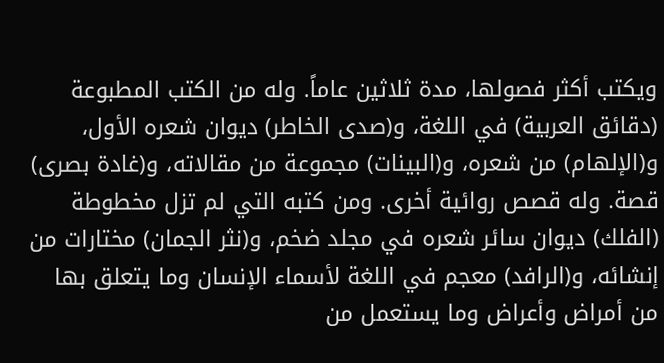ويكتب أكثر فصولها، مدة ثلاثين عاماً. وله من الكتب المطبوعة (دقائق العربية) في اللغة، و(صدى الخاطر) ديوان شعره الأول، و(الإلهام) من شعره، و(البينات) مجموعة من مقالاته، و(غادة بصرى) قصة. وله قصص روائية أخرى. ومن كتبه التي لم تزل مخطوطة (الفلك) ديوان سائر شعره في مجلد ضخم، و(نثر الجمان) مختارات من إنشائه، و(الرافد) معجم في اللغة لأسماء الإنسان وما يتعلق بها من أمراض وأعراض وما يستعمل من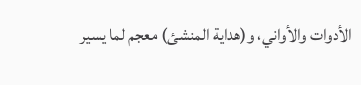الأدوات والأواني، و(هداية المنشئ) معجم لما يسير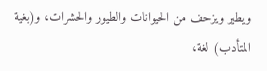ويطير ويزحف من الحيوانات والطيور والحشرات، و(بغية المتأدب) لغة،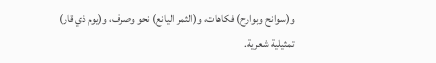و(سوانح وبوارح) فكاهات، و(الثمر اليانع) نحو وصرف، و(يوم ذي قار) تمثيلية شعرية.